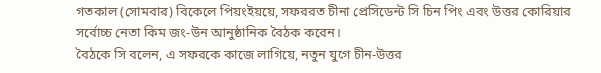গতকাল (সোমবার) বিকেলে পিয়ংইয়য়ে, সফররত চীনা প্রেসিডেন্ট সি চিন পিং এবং উত্তর কোরিয়ার সর্বোচ্চ নেতা কিম জং-উন আনুষ্ঠানিক বৈঠক করেন।
বৈঠকে সি বলেন, এ সফরকে কাজে লাগিয়ে, নতুন যুগে চীন-উত্তর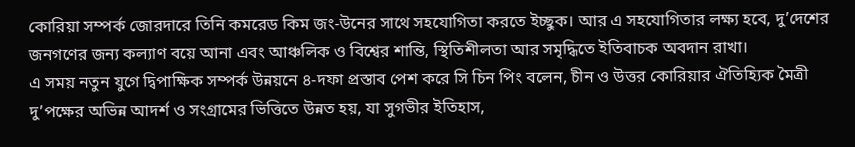কোরিয়া সম্পর্ক জোরদারে তিনি কমরেড কিম জং-উনের সাথে সহযোগিতা করতে ইচ্ছুক। আর এ সহযোগিতার লক্ষ্য হবে, দু’দেশের জনগণের জন্য কল্যাণ বয়ে আনা এবং আঞ্চলিক ও বিশ্বের শান্তি, স্থিতিশীলতা আর সমৃদ্ধিতে ইতিবাচক অবদান রাখা।
এ সময় নতুন যুগে দ্বিপাক্ষিক সম্পর্ক উন্নয়নে ৪-দফা প্রস্তাব পেশ করে সি চিন পিং বলেন, চীন ও উত্তর কোরিয়ার ঐতিহ্যিক মৈত্রী দু’পক্ষের অভিন্ন আদর্শ ও সংগ্রামের ভিত্তিতে উন্নত হয়, যা সুগভীর ইতিহাস,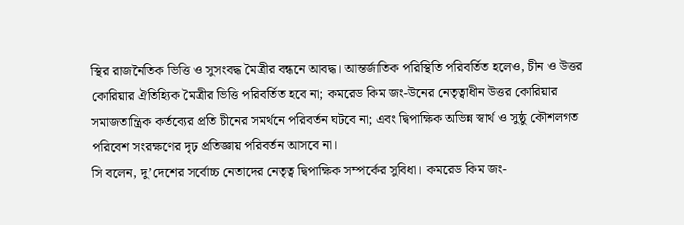স্থির রাজনৈতিক ভিত্তি ও সুসংবদ্ধ মৈত্রীর বন্ধনে আবদ্ধ। আন্তর্জাতিক পরিস্থিতি পরিবর্তিত হলেও, চীন ও উত্তর কোরিয়ার ঐতিহ্যিক মৈত্রীর ভিত্তি পরিবর্তিত হবে না; কমরেড কিম জং-উনের নেতৃত্বাধীন উত্তর কোরিয়ার সমাজতান্ত্রিক কর্তব্যের প্রতি চীনের সমর্থনে পরিবর্তন ঘটবে না; এবং দ্বিপাক্ষিক অভিন্ন স্বার্থ ও সুষ্ঠু কৌশলগত পরিবেশ সংরক্ষণের দৃঢ় প্রতিজ্ঞায় পরিবর্তন আসবে না।
সি বলেন, দু’দেশের সর্বোচ্চ নেতাদের নেতৃত্ব দ্বিপাক্ষিক সম্পর্কের সুবিধা। কমরেড কিম জং-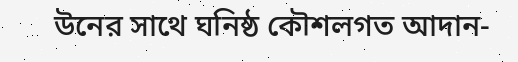উনের সাথে ঘনিষ্ঠ কৌশলগত আদান-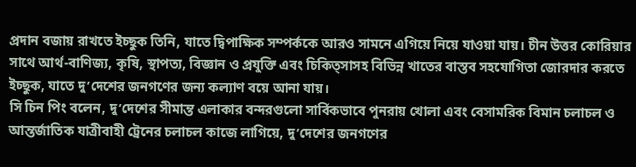প্রদান বজায় রাখতে ইচ্ছুক তিনি, যাতে দ্বিপাক্ষিক সম্পর্ককে আরও সামনে এগিয়ে নিয়ে যাওয়া যায়। চীন উত্তর কোরিয়ার সাথে আর্থ-বাণিজ্য, কৃষি, স্থাপত্য, বিজ্ঞান ও প্রযুক্তি এবং চিকিত্সাসহ বিভিন্ন খাতের বাস্তব সহযোগিতা জোরদার করতে ইচ্ছুক, যাতে দু’দেশের জনগণের জন্য কল্যাণ বয়ে আনা যায়।
সি চিন পিং বলেন, দু’দেশের সীমান্ত এলাকার বন্দরগুলো সার্বিকভাবে পুনরায় খোলা এবং বেসামরিক বিমান চলাচল ও আন্তর্জাতিক যাত্রীবাহী ট্রেনের চলাচল কাজে লাগিয়ে, দু’দেশের জনগণের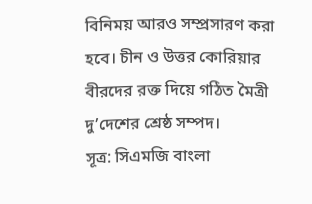বিনিময় আরও সম্প্রসারণ করা হবে। চীন ও উত্তর কোরিয়ার বীরদের রক্ত দিয়ে গঠিত মৈত্রী দু’দেশের শ্রেষ্ঠ সম্পদ।
সূত্র: সিএমজি বাংলা